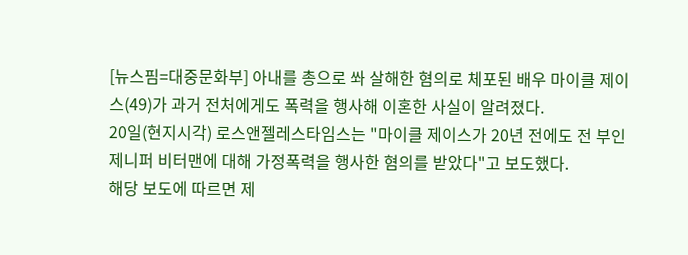[뉴스핌=대중문화부] 아내를 총으로 쏴 살해한 혐의로 체포된 배우 마이클 제이스(49)가 과거 전처에게도 폭력을 행사해 이혼한 사실이 알려졌다.
20일(현지시각) 로스앤젤레스타임스는 "마이클 제이스가 20년 전에도 전 부인 제니퍼 비터맨에 대해 가정폭력을 행사한 혐의를 받았다"고 보도했다.
해당 보도에 따르면 제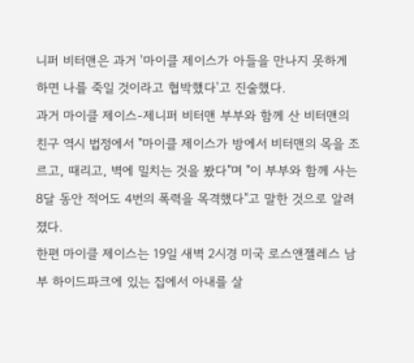니퍼 비터맨은 과거 '마이클 제이스가 아들을 만나지 못하게 하면 나를 죽일 것이라고 협박했다'고 진술했다.
과거 마이클 제이스-제니퍼 비터맨 부부와 함께 산 비터맨의 친구 역시 법정에서 "마이클 제이스가 방에서 비터맨의 목을 조르고, 때리고, 벽에 밀치는 것을 봤다"며 "이 부부와 함께 사는 8달 동안 적어도 4번의 폭력을 목격했다"고 말한 것으로 알려졌다.
한편 마이클 제이스는 19일 새벽 2시경 미국 로스앤젤레스 남부 하이드파크에 있는 집에서 아내를 살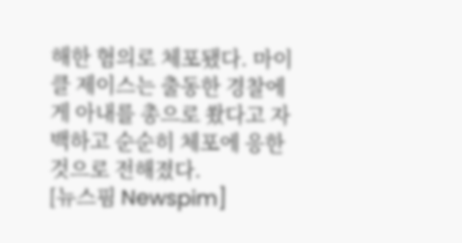해한 혐의로 체포됐다. 마이클 제이스는 출동한 경찰에게 아내를 총으로 쐈다고 자백하고 순순히 체포에 응한 것으로 전해졌다.
[뉴스핌 Newspim]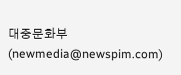대중문화부 (newmedia@newspim.com)